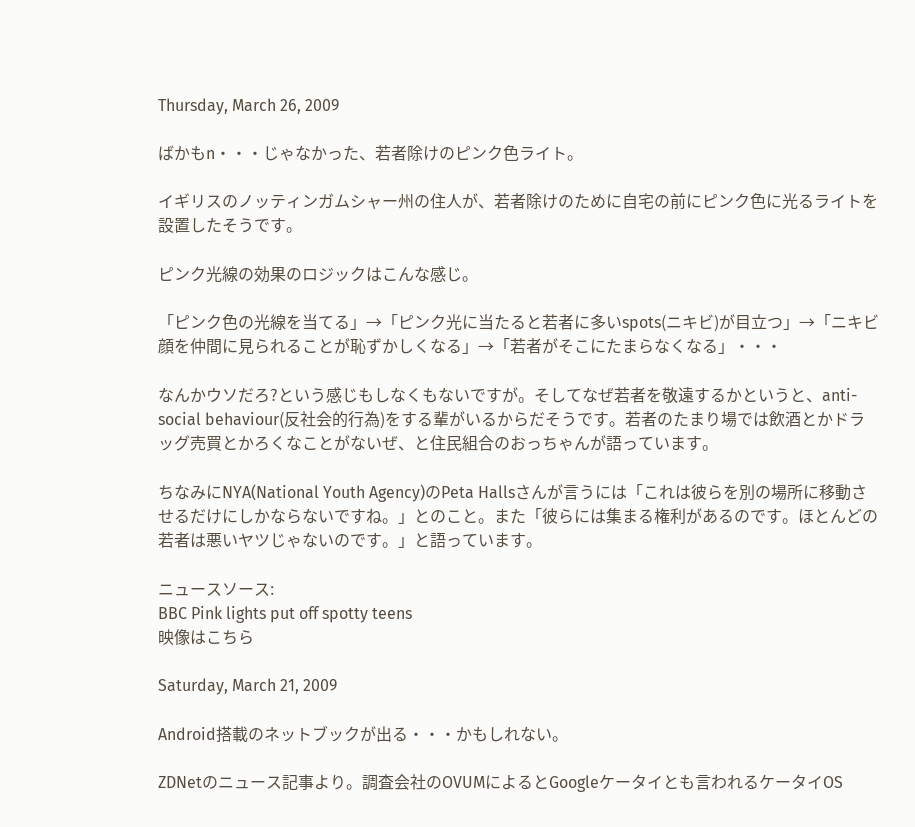Thursday, March 26, 2009

ばかもn・・・じゃなかった、若者除けのピンク色ライト。

イギリスのノッティンガムシャー州の住人が、若者除けのために自宅の前にピンク色に光るライトを設置したそうです。

ピンク光線の効果のロジックはこんな感じ。

「ピンク色の光線を当てる」→「ピンク光に当たると若者に多いspots(ニキビ)が目立つ」→「ニキビ顔を仲間に見られることが恥ずかしくなる」→「若者がそこにたまらなくなる」・・・

なんかウソだろ?という感じもしなくもないですが。そしてなぜ若者を敬遠するかというと、anti-social behaviour(反社会的行為)をする輩がいるからだそうです。若者のたまり場では飲酒とかドラッグ売買とかろくなことがないぜ、と住民組合のおっちゃんが語っています。

ちなみにNYA(National Youth Agency)のPeta Hallsさんが言うには「これは彼らを別の場所に移動させるだけにしかならないですね。」とのこと。また「彼らには集まる権利があるのです。ほとんどの若者は悪いヤツじゃないのです。」と語っています。

ニュースソース:
BBC Pink lights put off spotty teens
映像はこちら

Saturday, March 21, 2009

Android搭載のネットブックが出る・・・かもしれない。

ZDNetのニュース記事より。調査会社のOVUMによるとGoogleケータイとも言われるケータイOS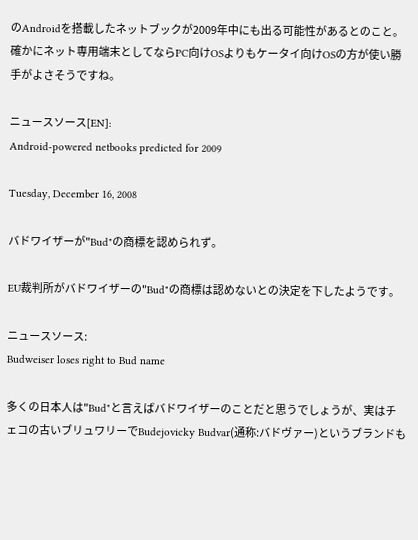のAndroidを搭載したネットブックが2009年中にも出る可能性があるとのこと。確かにネット専用端末としてならPC向けOSよりもケータイ向けOSの方が使い勝手がよさそうですね。

ニュースソース[EN]:
Android-powered netbooks predicted for 2009

Tuesday, December 16, 2008

バドワイザーが"Bud"の商標を認められず。

EU裁判所がバドワイザーの"Bud"の商標は認めないとの決定を下したようです。

ニュースソース:
Budweiser loses right to Bud name

多くの日本人は"Bud"と言えばバドワイザーのことだと思うでしょうが、実はチェコの古いブリュワリーでBudejovicky Budvar(通称:バドヴァー)というブランドも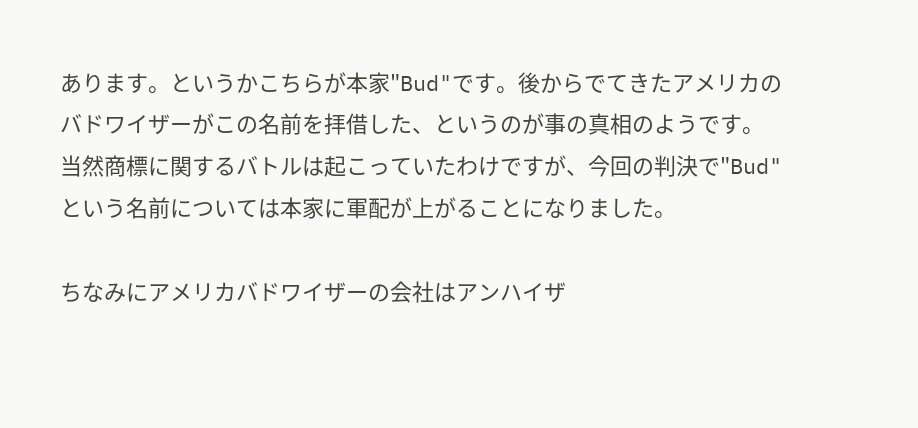あります。というかこちらが本家"Bud"です。後からでてきたアメリカのバドワイザーがこの名前を拝借した、というのが事の真相のようです。
当然商標に関するバトルは起こっていたわけですが、今回の判決で"Bud"という名前については本家に軍配が上がることになりました。

ちなみにアメリカバドワイザーの会社はアンハイザ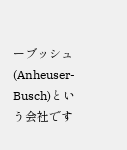ーブッシュ(Anheuser-Busch)という会社です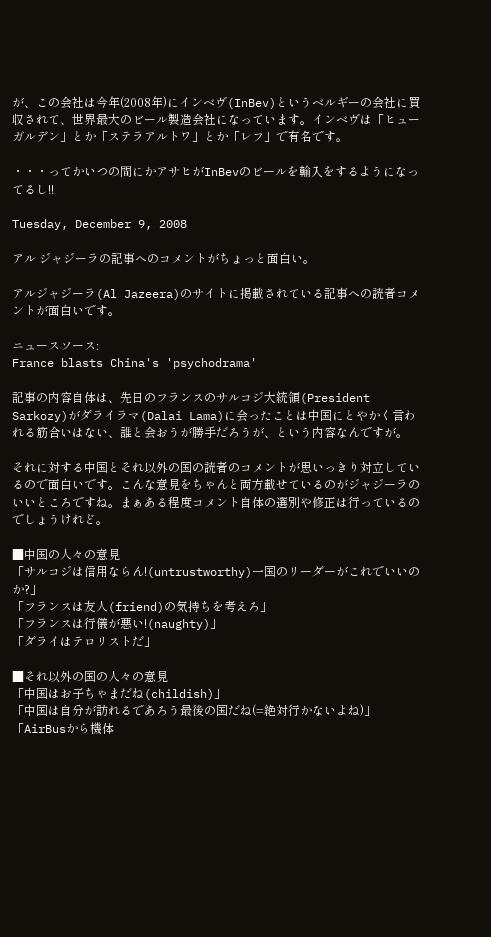が、この会社は今年(2008年)にインベヴ(InBev)というベルギーの会社に買収されて、世界最大のビール製造会社になっています。インベヴは「ヒューガルデン」とか「ステラアルトワ」とか「レフ」で有名です。

・・・ってかいつの間にかアサヒがInBevのビールを輸入をするようになってるし!!

Tuesday, December 9, 2008

アル ジャジーラの記事へのコメントがちょっと面白い。

アルジャジーラ(Al Jazeera)のサイトに掲載されている記事への読者コメントが面白いです。

ニュースソース:
France blasts China's 'psychodrama'

記事の内容自体は、先日のフランスのサルコジ大統領(President Sarkozy)がダライラマ(Dalai Lama)に会ったことは中国にとやかく言われる筋合いはない、誰と会おうが勝手だろうが、という内容なんですが。

それに対する中国とそれ以外の国の読者のコメントが思いっきり対立しているので面白いです。こんな意見をちゃんと両方載せているのがジャジーラのいいところですね。まぁある程度コメント自体の選別や修正は行っているのでしょうけれど。

■中国の人々の意見
「サルコジは信用ならん!(untrustworthy)一国のリーダーがこれでいいのか?」
「フランスは友人(friend)の気持ちを考えろ」
「フランスは行儀が悪い!(naughty)」
「ダライはテロリストだ」

■それ以外の国の人々の意見
「中国はお子ちゃまだね(childish)」
「中国は自分が訪れるであろう最後の国だね(=絶対行かないよね)」
「AirBusから機体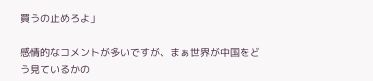買うの止めろよ」

感情的なコメントが多いですが、まぁ世界が中国をどう見ているかの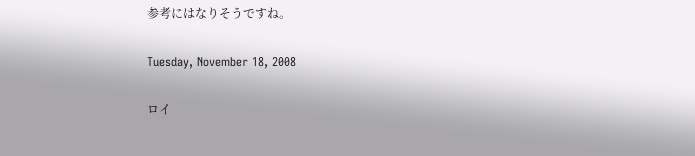参考にはなりそうですね。

Tuesday, November 18, 2008

ロイ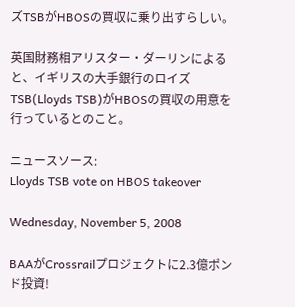ズTSBがHBOSの買収に乗り出すらしい。

英国財務相アリスター・ダーリンによると、イギリスの大手銀行のロイズTSB(Lloyds TSB)がHBOSの買収の用意を行っているとのこと。

ニュースソース:
Lloyds TSB vote on HBOS takeover

Wednesday, November 5, 2008

BAAがCrossrailプロジェクトに2.3億ポンド投資!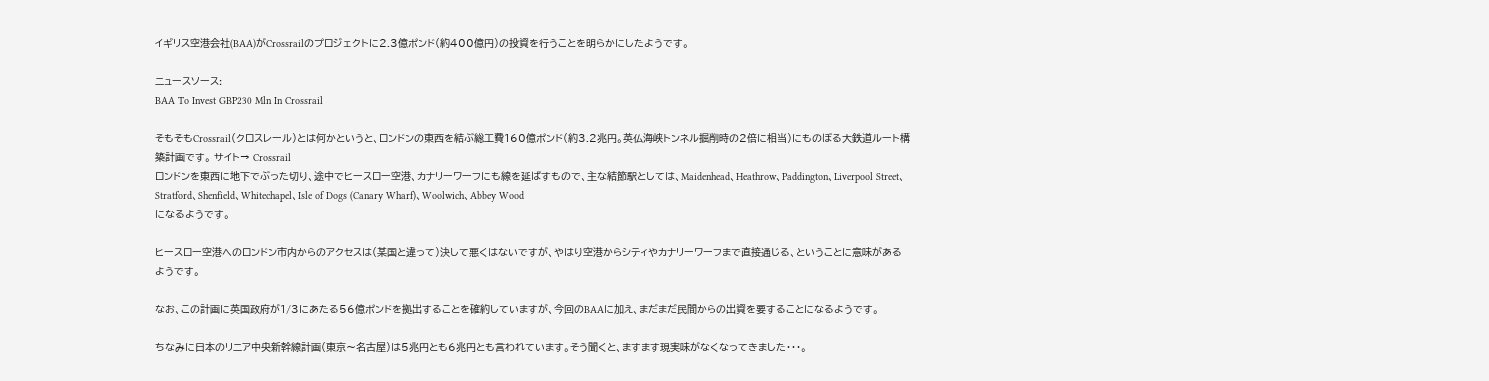イギリス空港会社(BAA)がCrossrailのプロジェクトに2.3億ポンド(約400億円)の投資を行うことを明らかにしたようです。

ニュースソース:
BAA To Invest GBP230 Mln In Crossrail

そもそもCrossrail(クロスレール)とは何かというと、ロンドンの東西を結ぶ総工費160億ポンド(約3.2兆円。英仏海峡トンネル掘削時の2倍に相当)にものぼる大鉄道ルート構築計画です。 サイト→ Crossrail
ロンドンを東西に地下でぶった切り、途中でヒースロー空港、カナリーワーフにも線を延ばすもので、主な結節駅としては、Maidenhead、Heathrow、Paddington、Liverpool Street、Stratford、Shenfield、Whitechapel、Isle of Dogs (Canary Wharf)、Woolwich、Abbey Wood
になるようです。

ヒースロー空港へのロンドン市内からのアクセスは(某国と違って)決して悪くはないですが、やはり空港からシティやカナリーワーフまで直接通じる、ということに意味があるようです。

なお、この計画に英国政府が1/3にあたる56億ポンドを拠出することを確約していますが、今回のBAAに加え、まだまだ民間からの出資を要することになるようです。

ちなみに日本のリニア中央新幹線計画(東京〜名古屋)は5兆円とも6兆円とも言われています。そう聞くと、ますます現実味がなくなってきました・・・。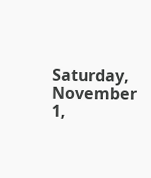Saturday, November 1,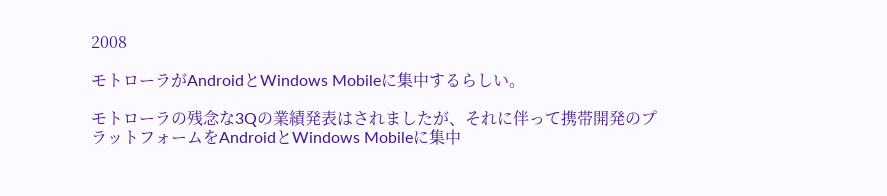2008

モトローラがAndroidとWindows Mobileに集中するらしい。

モトローラの残念な3Qの業績発表はされましたが、それに伴って携帯開発のプラットフォームをAndroidとWindows Mobileに集中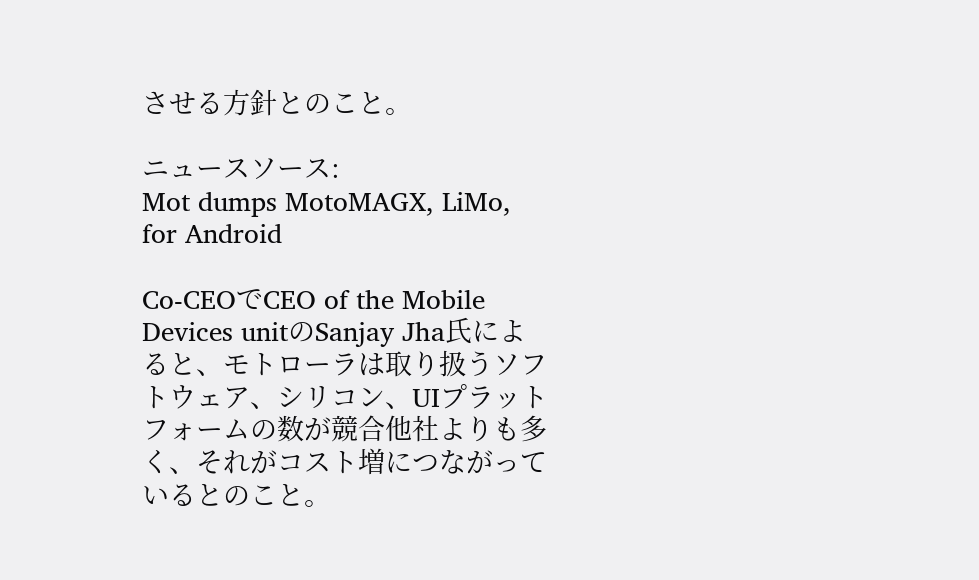させる方針とのこと。

ニュースソース:
Mot dumps MotoMAGX, LiMo, for Android

Co-CEOでCEO of the Mobile Devices unitのSanjay Jha氏によると、モトローラは取り扱うソフトウェア、シリコン、UIプラットフォームの数が競合他社よりも多く、それがコスト増につながっているとのこと。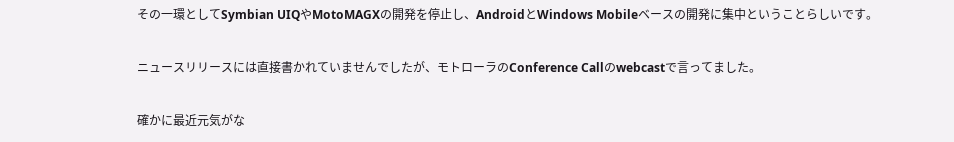その一環としてSymbian UIQやMotoMAGXの開発を停止し、AndroidとWindows Mobileベースの開発に集中ということらしいです。

ニュースリリースには直接書かれていませんでしたが、モトローラのConference Callのwebcastで言ってました。

確かに最近元気がな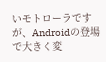いモトローラですが、Androidの登場で大きく変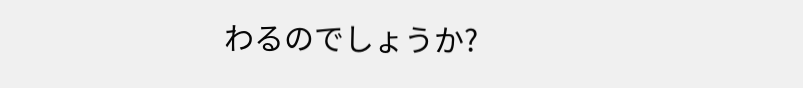わるのでしょうか?